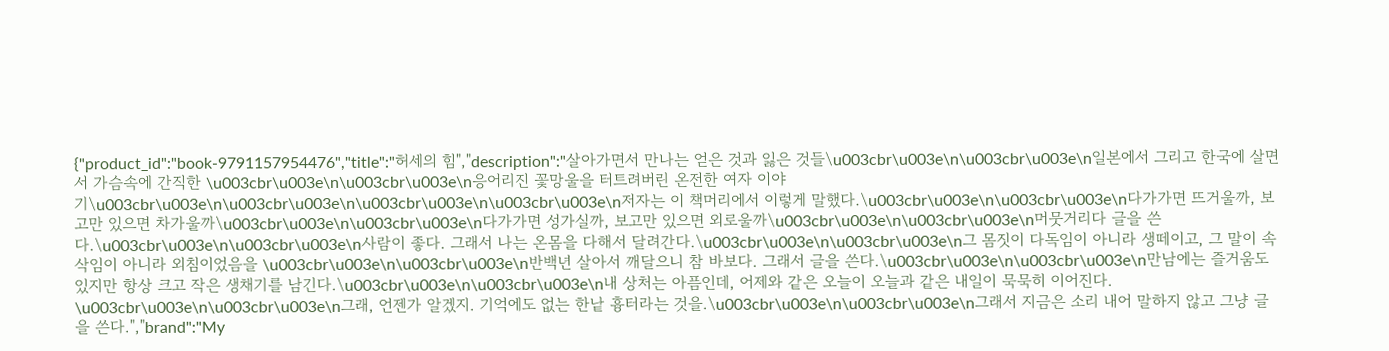{"product_id":"book-9791157954476","title":"허세의 힘","description":"살아가면서 만나는 얻은 것과 잃은 것들\u003cbr\u003e\n\u003cbr\u003e\n일본에서 그리고 한국에 살면서 가슴속에 간직한 \u003cbr\u003e\n\u003cbr\u003e\n응어리진 꽃망울을 터트려버린 온전한 여자 이야기\u003cbr\u003e\n\u003cbr\u003e\n\u003cbr\u003e\n\u003cbr\u003e\n저자는 이 책머리에서 이렇게 말했다.\u003cbr\u003e\n\u003cbr\u003e\n다가가면 뜨거울까, 보고만 있으면 차가울까\u003cbr\u003e\n\u003cbr\u003e\n다가가면 성가실까, 보고만 있으면 외로울까\u003cbr\u003e\n\u003cbr\u003e\n머뭇거리다 글을 쓴다.\u003cbr\u003e\n\u003cbr\u003e\n사람이 좋다. 그래서 나는 온몸을 다해서 달려간다.\u003cbr\u003e\n\u003cbr\u003e\n그 몸짓이 다독임이 아니라 생떼이고, 그 말이 속삭임이 아니라 외침이었음을 \u003cbr\u003e\n\u003cbr\u003e\n반백년 살아서 깨달으니 참 바보다. 그래서 글을 쓴다.\u003cbr\u003e\n\u003cbr\u003e\n만남에는 즐거움도 있지만 항상 크고 작은 생채기를 남긴다.\u003cbr\u003e\n\u003cbr\u003e\n내 상처는 아픔인데, 어제와 같은 오늘이 오늘과 같은 내일이 묵묵히 이어진다. \u003cbr\u003e\n\u003cbr\u003e\n그래, 언젠가 알겠지. 기억에도 없는 한낱 흉터라는 것을.\u003cbr\u003e\n\u003cbr\u003e\n그래서 지금은 소리 내어 말하지 않고 그냥 글을 쓴다.","brand":"My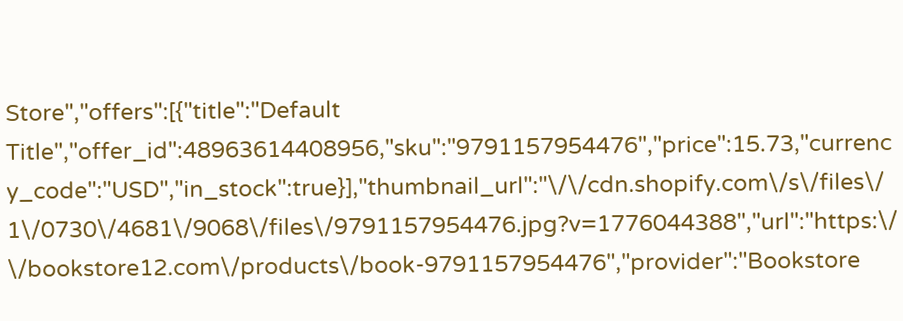Store","offers":[{"title":"Default Title","offer_id":48963614408956,"sku":"9791157954476","price":15.73,"currency_code":"USD","in_stock":true}],"thumbnail_url":"\/\/cdn.shopify.com\/s\/files\/1\/0730\/4681\/9068\/files\/9791157954476.jpg?v=1776044388","url":"https:\/\/bookstore12.com\/products\/book-9791157954476","provider":"Bookstore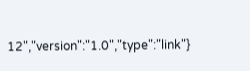12","version":"1.0","type":"link"}